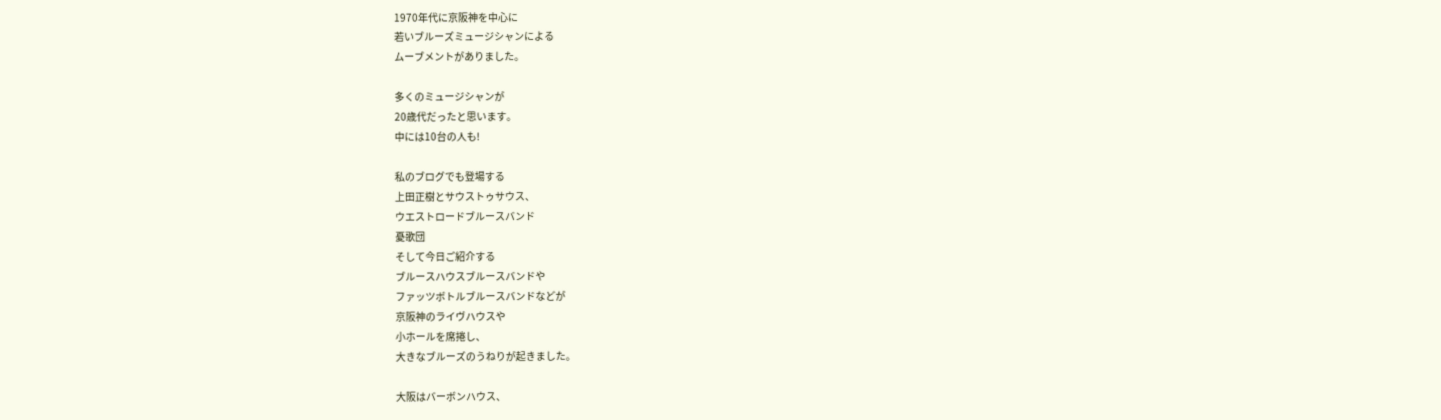1970年代に京阪神を中心に
若いブルーズミュージシャンによる
ムーブメントがありました。

多くのミュージシャンが
20歳代だったと思います。
中には10台の人も!

私のブログでも登場する
上田正樹とサウストゥサウス、
ウエストロードブルースバンド
憂歌団
そして今日ご紹介する
ブルースハウスブルースバンドや
ファッツボトルブルースバンドなどが
京阪神のライヴハウスや
小ホールを席捲し、
大きなブルーズのうねりが起きました。

大阪はバーボンハウス、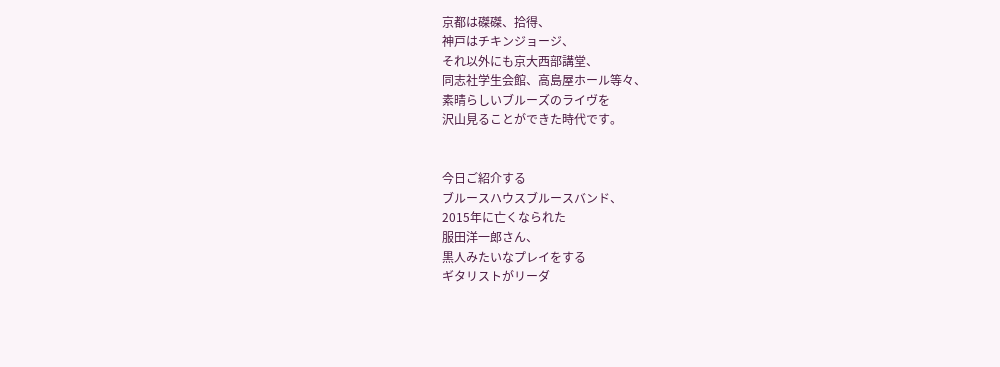京都は磔磔、拾得、
神戸はチキンジョージ、
それ以外にも京大西部講堂、
同志社学生会館、高島屋ホール等々、
素晴らしいブルーズのライヴを
沢山見ることができた時代です。


今日ご紹介する
ブルースハウスブルースバンド、
2015年に亡くなられた
服田洋一郎さん、
黒人みたいなプレイをする
ギタリストがリーダ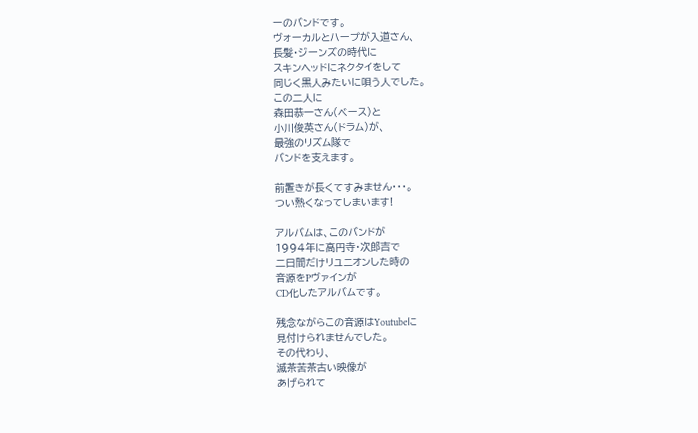ーのバンドです。
ヴォーカルとハープが入道さん、
長髪・ジーンズの時代に
スキンヘッドにネクタイをして
同じく黒人みたいに唄う人でした。
この二人に
森田恭一さん(ベース)と
小川俊英さん(ドラム)が、
最強のリズム隊で
バンドを支えます。

前置きが長くてすみません・・・。
つい熱くなってしまいます!

アルバムは、このバンドが
1994年に高円寺・次郎吉で
二日間だけリユニオンした時の
音源をPヴァインが
CD化したアルバムです。

残念ながらこの音源はYoutubeに
見付けられませんでした。
その代わり、
滅茶苦茶古い映像が
あげられて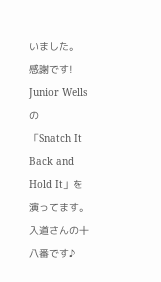いました。
感謝です!
Junior Wellsの
「Snatch It Back and Hold It」を
演ってます。
入道さんの十八番です♪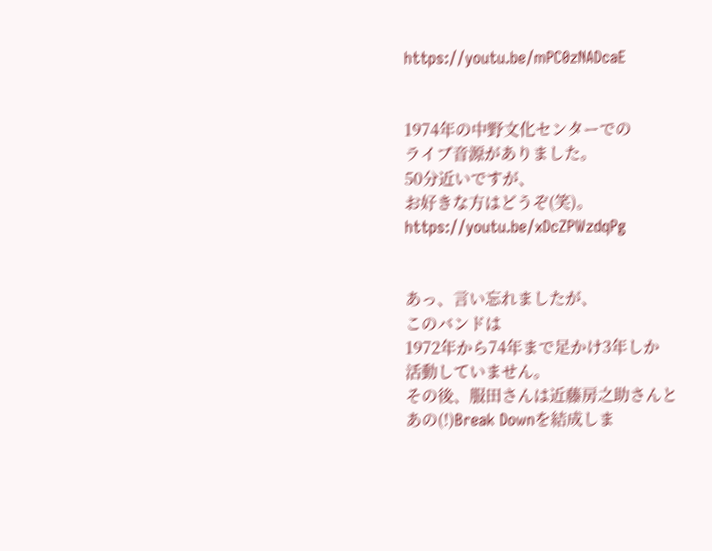https://youtu.be/mPC0zNADcaE


1974年の中野文化センターでの
ライブ音源がありました。
50分近いですが、
お好きな方はどうぞ(笑)。
https://youtu.be/xDcZPWzdqPg


あっ、言い忘れましたが、
このバンドは
1972年から74年まで足かけ3年しか
活動していません。
その後、服田さんは近藤房之助さんと
あの(!)Break Downを結成しま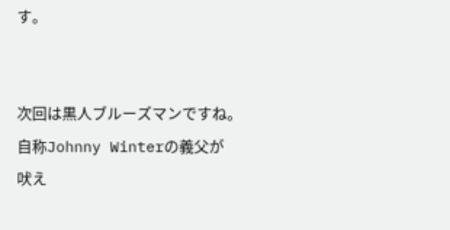す。


次回は黒人ブルーズマンですね。
自称Johnny Winterの義父が
吠え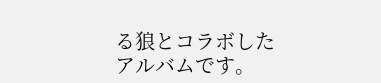る狼とコラボしたアルバムです。